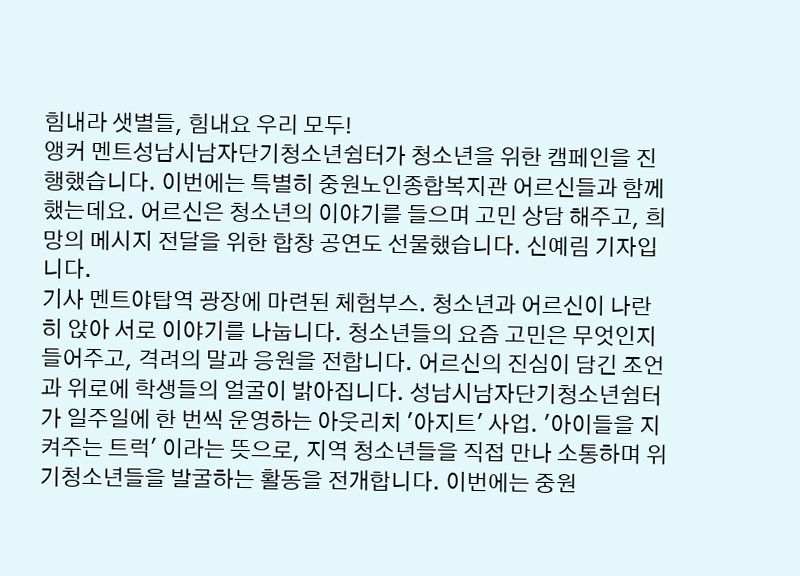힘내라 샛별들, 힘내요 우리 모두!
앵커 멘트성남시남자단기청소년쉼터가 청소년을 위한 캠페인을 진행했습니다. 이번에는 특별히 중원노인종합복지관 어르신들과 함께 했는데요. 어르신은 청소년의 이야기를 들으며 고민 상담 해주고, 희망의 메시지 전달을 위한 합창 공연도 선물했습니다. 신예림 기자입니다.
기사 멘트야탑역 광장에 마련된 체험부스. 청소년과 어르신이 나란히 앉아 서로 이야기를 나눕니다. 청소년들의 요즘 고민은 무엇인지 들어주고, 격려의 말과 응원을 전합니다. 어르신의 진심이 담긴 조언과 위로에 학생들의 얼굴이 밝아집니다. 성남시남자단기청소년쉼터가 일주일에 한 번씩 운영하는 아웃리치 '아지트' 사업. '아이들을 지켜주는 트럭' 이라는 뜻으로, 지역 청소년들을 직접 만나 소통하며 위기청소년들을 발굴하는 활동을 전개합니다. 이번에는 중원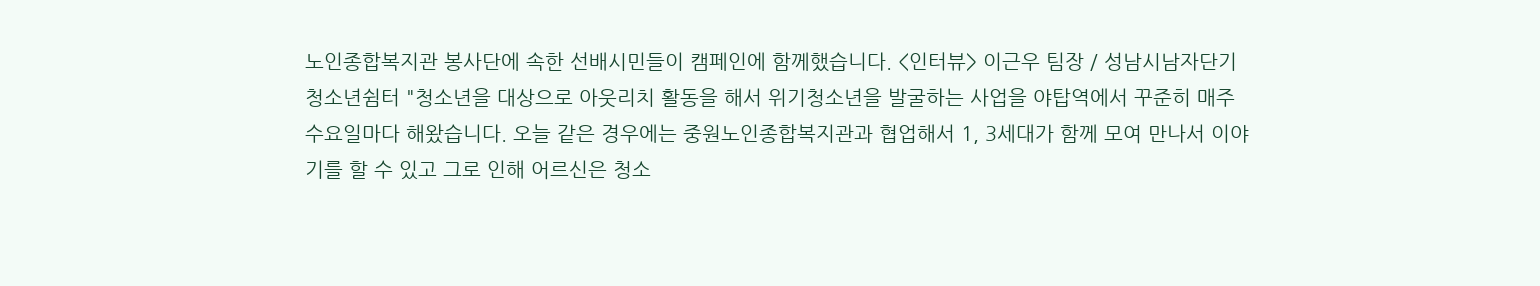노인종합복지관 봉사단에 속한 선배시민들이 캠페인에 함께했습니다. <인터뷰> 이근우 팀장 / 성남시남자단기청소년쉼터 "청소년을 대상으로 아웃리치 활동을 해서 위기청소년을 발굴하는 사업을 야탑역에서 꾸준히 매주 수요일마다 해왔습니다. 오늘 같은 경우에는 중원노인종합복지관과 협업해서 1, 3세대가 함께 모여 만나서 이야기를 할 수 있고 그로 인해 어르신은 청소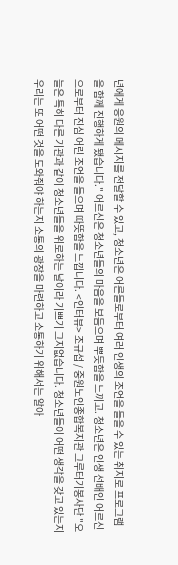년에게 응원의 메시지를 전달할 수 있고, 청소년은 어른들로부터 여러 인생의 조언을 들을 수 있는 취지로 프로그램을 함께 진행하게 됐습니다." 어르신은 청소년들의 마음을 보듬으며 뿌듯함을 느끼고. 청소년은 인생 선배인 어르신으로부터 진심 어린 조언을 들으며 따뜻함을 느낍니다. <인터뷰> 조규섭 / 중원노인종합복지관 그루터기봉사단 "오늘은 특히 다른 기관과 같이 청소년들을 위로하는 날이라 기쁘기 그지없습니다. 청소년들이 어떤 생각을 갖고 있는지 우리는 또 어떤 것을 도와줘야 하는지 소통의 광장을 마련하고 소통하기 위해서는 알아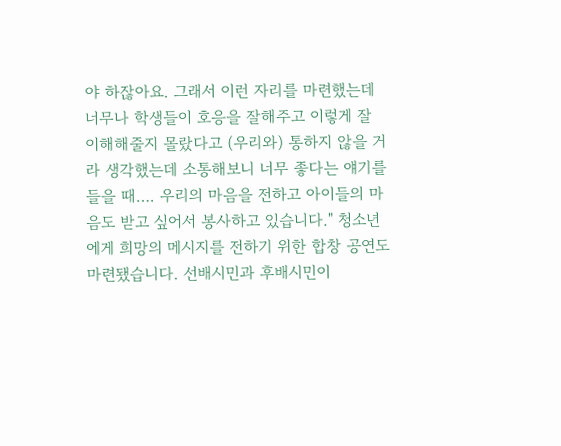야 하잖아요. 그래서 이런 자리를 마련했는데 너무나 학생들이 호응을 잘해주고 이렇게 잘 이해해줄지 몰랐다고 (우리와) 통하지 않을 거라 생각했는데 소통해보니 너무 좋다는 얘기를 들을 때…. 우리의 마음을 전하고 아이들의 마음도 받고 싶어서 봉사하고 있습니다." 청소년에게 희망의 메시지를 전하기 위한 합창 공연도 마련됐습니다. 선배시민과 후배시민이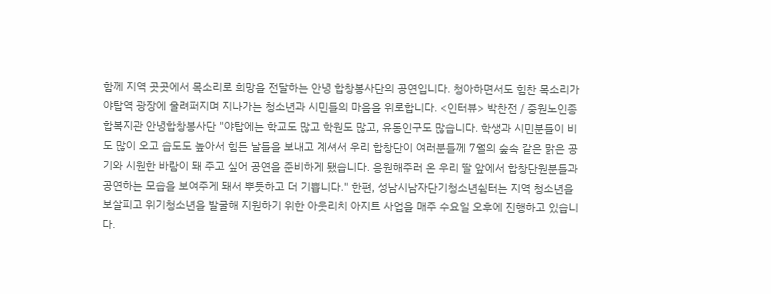함께 지역 곳곳에서 목소리로 희망을 전달하는 안녕 합창봉사단의 공연입니다. 청아하면서도 힘찬 목소리가 야탑역 광장에 울려퍼지며 지나가는 청소년과 시민들의 마음을 위로합니다. <인터뷰> 박찬전 / 중원노인종합복지관 안녕합창봉사단 "야탑에는 학교도 많고 학원도 많고, 유동인구도 많습니다. 학생과 시민분들이 비도 많이 오고 습도도 높아서 힘든 날들을 보내고 계셔서 우리 합창단이 여러분들께 7월의 숲속 같은 맑은 공기와 시원한 바람이 돼 주고 싶어 공연을 준비하게 됐습니다. 응원해주러 온 우리 딸 앞에서 합창단원분들과 공연하는 모습을 보여주게 돼서 뿌듯하고 더 기쁩니다." 한편, 성남시남자단기청소년쉼터는 지역 청소년을 보살피고 위기청소년을 발굴해 지원하기 위한 아웃리치 아지트 사업을 매주 수요일 오후에 진행하고 있습니다.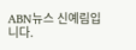ABN뉴스 신예림입니다.